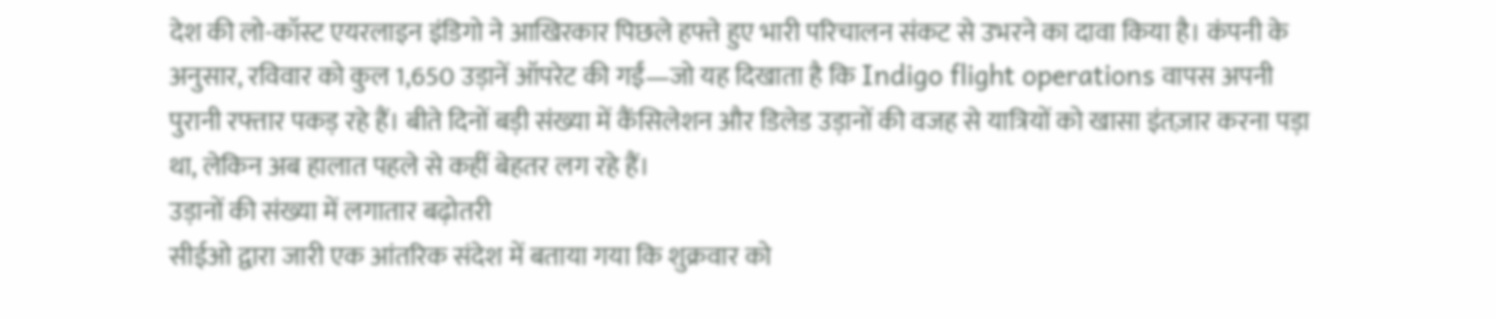देश की लो-कॉस्ट एयरलाइन इंडिगो ने आखिरकार पिछले हफ्ते हुए भारी परिचालन संकट से उभरने का दावा किया है। कंपनी के अनुसार, रविवार को कुल 1,650 उड़ानें ऑपरेट की गईं—जो यह दिखाता है कि Indigo flight operations वापस अपनी पुरानी रफ्तार पकड़ रहे हैं। बीते दिनों बड़ी संख्या में कैंसिलेशन और डिलेड उड़ानों की वजह से यात्रियों को खासा इंतज़ार करना पड़ा था, लेकिन अब हालात पहले से कहीं बेहतर लग रहे हैं।
उड़ानों की संख्या में लगातार बढ़ोतरी
सीईओ द्वारा जारी एक आंतरिक संदेश में बताया गया कि शुक्रवार को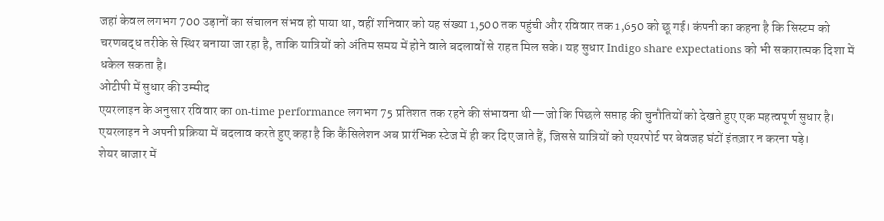जहां केवल लगभग 700 उड़ानों का संचालन संभव हो पाया था, वहीं शनिवार को यह संख्या 1,500 तक पहुंची और रविवार तक 1,650 को छू गई। कंपनी का कहना है कि सिस्टम को चरणबद्ध तरीके से स्थिर बनाया जा रहा है, ताकि यात्रियों को अंतिम समय में होने वाले बदलावों से राहत मिल सके। यह सुधार Indigo share expectations को भी सकारात्मक दिशा में धकेल सकता है।
ओटीपी में सुधार की उम्मीद
एयरलाइन के अनुसार रविवार का on-time performance लगभग 75 प्रतिशत तक रहने की संभावना थी—जो कि पिछले सप्ताह की चुनौतियों को देखते हुए एक महत्वपूर्ण सुधार है। एयरलाइन ने अपनी प्रक्रिया में बदलाव करते हुए कहा है कि कैंसिलेशन अब प्रारंभिक स्टेज में ही कर दिए जाते हैं, जिससे यात्रियों को एयरपोर्ट पर बेवजह घंटों इंतज़ार न करना पड़े।
शेयर बाजार में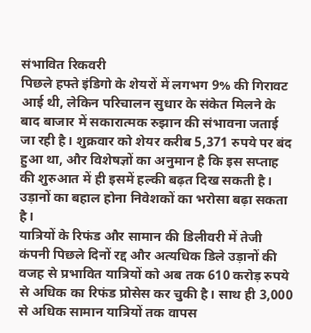संभावित रिकवरी
पिछले हफ्ते इंडिगो के शेयरों में लगभग 9% की गिरावट आई थी, लेकिन परिचालन सुधार के संकेत मिलने के बाद बाजार में सकारात्मक रुझान की संभावना जताई जा रही है। शुक्रवार को शेयर करीब 5,371 रुपये पर बंद हुआ था, और विशेषज्ञों का अनुमान है कि इस सप्ताह की शुरुआत में ही इसमें हल्की बढ़त दिख सकती है। उड़ानों का बहाल होना निवेशकों का भरोसा बढ़ा सकता है।
यात्रियों के रिफंड और सामान की डिलीवरी में तेजी
कंपनी पिछले दिनों रद्द और अत्यधिक डिले उड़ानों की वजह से प्रभावित यात्रियों को अब तक 610 करोड़ रुपये से अधिक का रिफंड प्रोसेस कर चुकी है। साथ ही 3,000 से अधिक सामान यात्रियों तक वापस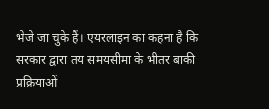भेजे जा चुके हैं। एयरलाइन का कहना है कि सरकार द्वारा तय समयसीमा के भीतर बाकी प्रक्रियाओं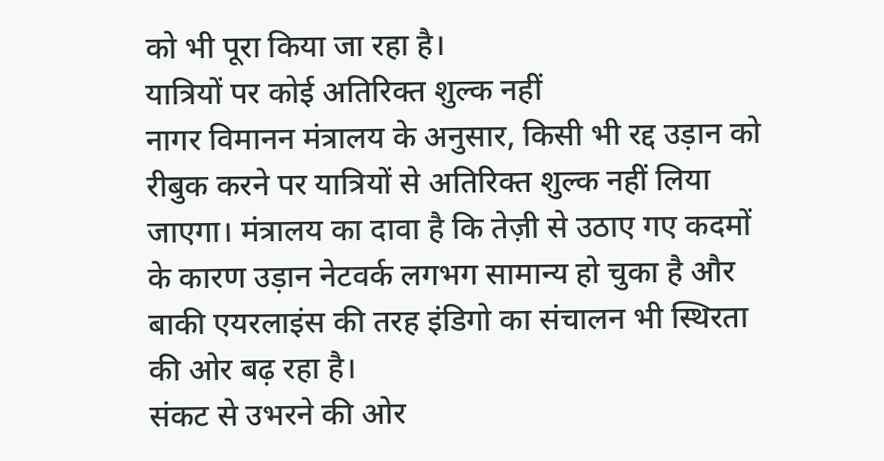को भी पूरा किया जा रहा है।
यात्रियों पर कोई अतिरिक्त शुल्क नहीं
नागर विमानन मंत्रालय के अनुसार, किसी भी रद्द उड़ान को रीबुक करने पर यात्रियों से अतिरिक्त शुल्क नहीं लिया जाएगा। मंत्रालय का दावा है कि तेज़ी से उठाए गए कदमों के कारण उड़ान नेटवर्क लगभग सामान्य हो चुका है और बाकी एयरलाइंस की तरह इंडिगो का संचालन भी स्थिरता की ओर बढ़ रहा है।
संकट से उभरने की ओर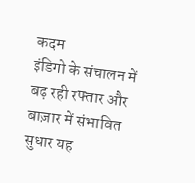कदम
इंडिगो के संचालन में बढ़ रही रफ्तार और बाज़ार में संभावित सुधार यह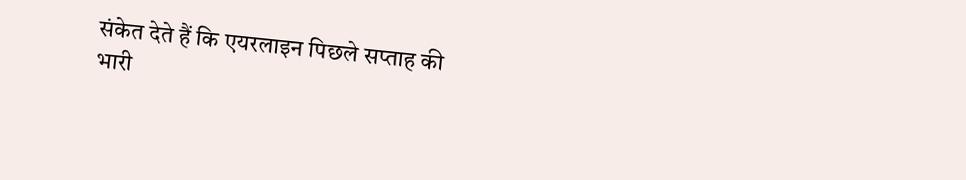संकेत देते हैं कि एयरलाइन पिछले सप्ताह की भारी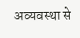अव्यवस्था से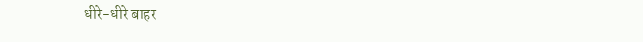धीरे-धीरे बाहर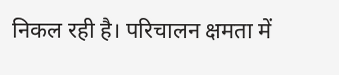निकल रही है। परिचालन क्षमता में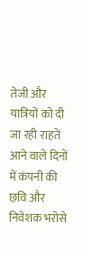तेजी और यात्रियों को दी जा रही राहतें आने वाले दिनों में कंपनी की छवि और निवेशक भरोसे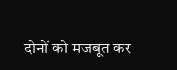दोनों को मजबूत कर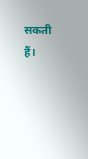सकती हैं।